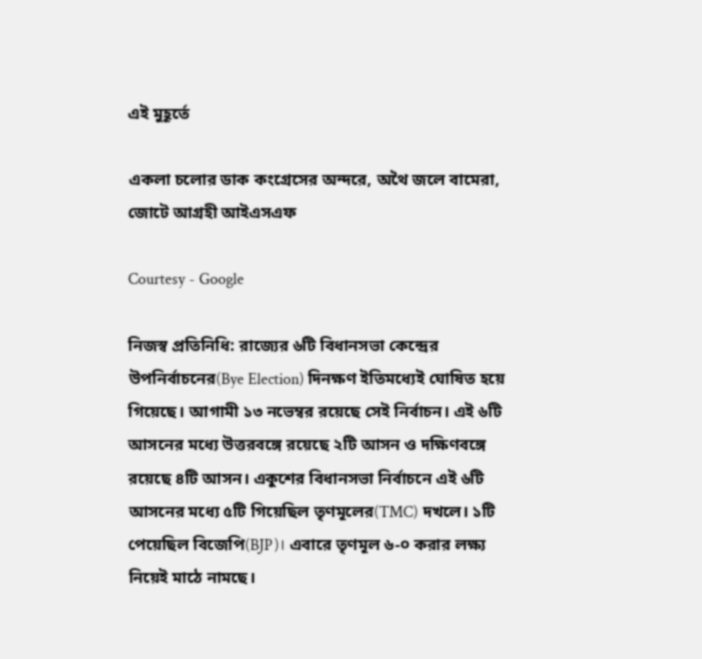এই মুহূর্তে

একলা চলোর ডাক কংগ্রেসের অন্দরে, অথৈ জলে বামেরা, জোটে আগ্রহী আইএসএফ

Courtesy - Google

নিজস্ব প্রতিনিধি: রাজ্যের ৬টি বিধানসভা কেন্দ্রের উপনির্বাচনের(Bye Election) দিনক্ষণ ইতিমধ্যেই ঘোষিত হয়ে গিয়েছে। আগামী ১৩ নভেম্বর রয়েছে সেই নির্বাচন। এই ৬টি আসনের মধ্যে উত্তরবঙ্গে রয়েছে ২টি আসন ও দক্ষিণবঙ্গে রয়েছে ৪টি আসন। একুশের বিধানসভা নির্বাচনে এই ৬টি আসনের মধ্যে ৫টি গিয়েছিল তৃণমূলের(TMC) দখলে। ১টি পেয়েছিল বিজেপি(BJP)। এবারে তৃণমূল ৬-০ করার লক্ষ্য নিয়েই মাঠে নামছে।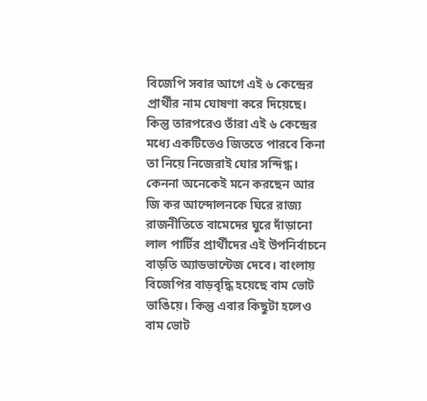বিজেপি সবার আগে এই ৬ কেন্দ্রের প্রার্থীর নাম ঘোষণা করে দিয়েছে। কিন্তু তারপরেও তাঁরা এই ৬ কেন্দ্রের মধ্যে একটিতেও জিততে পারবে কিনা তা নিয়ে নিজেরাই ঘোর সন্দিগ্ধ। কেননা অনেকেই মনে করছেন আর জি কর আন্দোলনকে ঘিরে রাজ্য রাজনীতিতে বামেদের ঘুরে দাঁড়ানো লাল পার্টির প্রার্থীদের এই উপনির্বাচনে বাড়তি অ্যাডভান্টেজ দেবে। বাংলায় বিজেপির বাড়বৃদ্ধি হয়েছে বাম ভোট ভাঙিয়ে। কিন্তু এবার কিছুটা হলেও বাম ভোট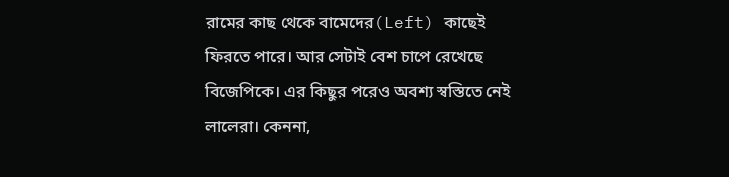রামের কাছ থেকে বামেদের(Left) কাছেই ফিরতে পারে। আর সেটাই বেশ চাপে রেখেছে বিজেপিকে। এর কিছুর পরেও অবশ্য স্বস্তিতে নেই লালেরা। কেননা,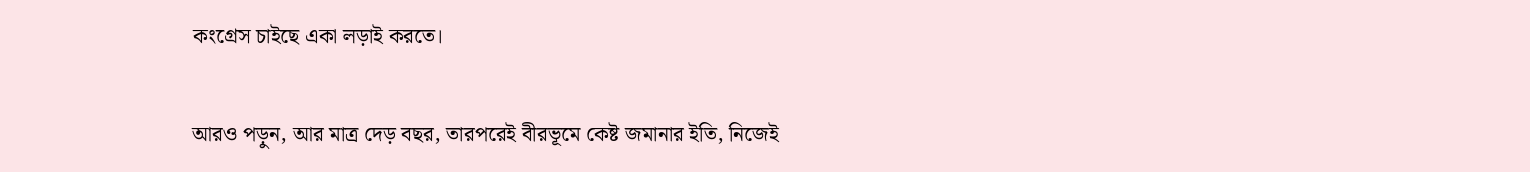কংগ্রেস চাইছে একা লড়াই করতে।

আরও পড়ুন, আর মাত্র দেড় বছর, তারপরেই বীরভূমে কেষ্ট জমানার ইতি, নিজেই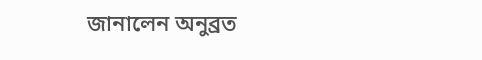জানালেন অনুব্রত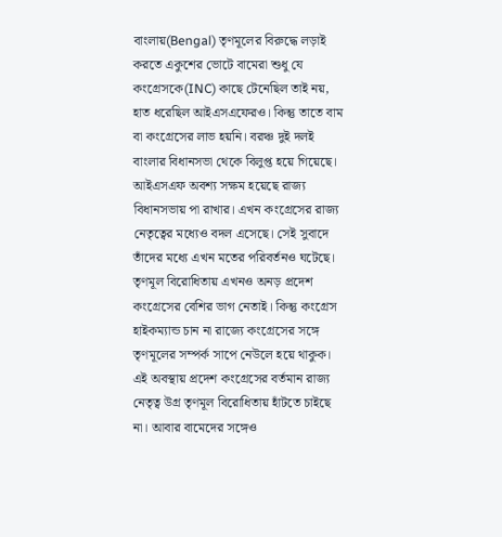বাংলায়(Bengal) তৃণমূলের বিরুদ্ধে লড়াই করতে একুশের ভোটে বামেরা শুধু যে কংগ্রেসকে(INC) কাছে টেনেছিল তাই নয়, হাত ধরেছিল আইএসএফেরও। কিন্তু তাতে বাম বা কংগ্রেসের লাভ হয়নি। বরঞ্চ দুই দলই বাংলার বিধানসভা থেকে বিলুপ্ত হয়ে গিয়েছে। আইএসএফ অবশ্য সক্ষম হয়েছে রাজ্য বিধানসভায় পা রাখার। এখন কংগ্রেসের রাজ্য নেতৃত্বের মধ্যেও বদল এসেছে। সেই সুবাদে তাঁদের মধ্যে এখন মতের পরিবর্তনও ঘটেছে। তৃণমূল বিরোধিতায় এখনও অনড় প্রদেশ কংগ্রেসের বেশির ভাগ নেতাই। কিন্তু কংগ্রেস হাইকম্যান্ড চান না রাজ্যে কংগ্রেসের সঙ্গে তৃণমূলের সম্পর্ক সাপে নেউলে হয়ে থাকুক। এই অবস্থায় প্রদেশ কংগ্রেসের বর্তমান রাজ্য নেতৃত্ব উগ্র তৃণমূল বিরোধিতায় হাঁটতে চাইছে না। আবার বামেদের সঙ্গেও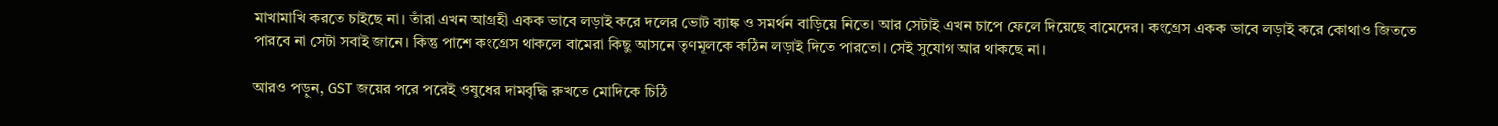মাখামাখি করতে চাইছে না। তাঁরা এখন আগ্রহী একক ভাবে লড়াই করে দলের ভোট ব্যাঙ্ক ও সমর্থন বাড়িয়ে নিতে। আর সেটাই এখন চাপে ফেলে দিয়েছে বামেদের। কংগ্রেস একক ভাবে লড়াই করে কোথাও জিততে পারবে না সেটা সবাই জানে। কিন্তু পাশে কংগ্রেস থাকলে বামেরা কিছু আসনে তৃণমূলকে কঠিন লড়াই দিতে পারতো। সেই সুযোগ আর থাকছে না।

আরও পড়ুন, GST জয়ের পরে পরেই ওষুধের দামবৃদ্ধি রুখতে মোদিকে চিঠি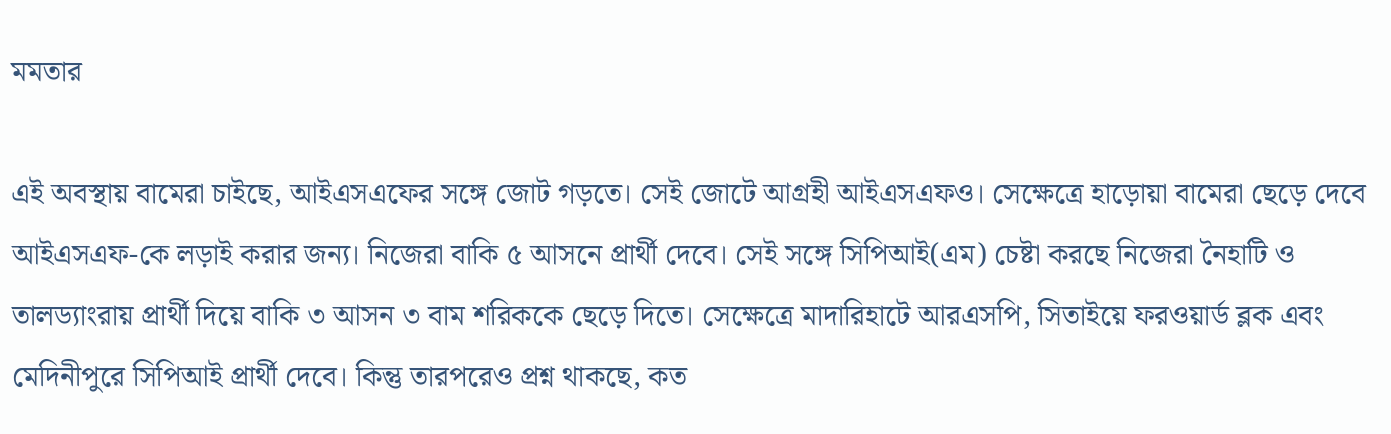মমতার

এই অবস্থায় বামেরা চাইছে, আইএসএফের সঙ্গে জোট গড়তে। সেই জোটে আগ্রহী আইএসএফও। সেক্ষেত্রে হাড়োয়া বামেরা ছেড়ে দেবে আইএসএফ-কে লড়াই করার জন্য। নিজেরা বাকি ৫ আসনে প্রার্থী দেবে। সেই সঙ্গে সিপিআই(এম) চেষ্টা করছে নিজেরা নৈহাটি ও তালড্যাংরায় প্রার্থী দিয়ে বাকি ৩ আসন ৩ বাম শরিককে ছেড়ে দিতে। সেক্ষেত্রে মাদারিহাটে আরএসপি, সিতাইয়ে ফরওয়ার্ড ব্লক এবং মেদিনীপুরে সিপিআই প্রার্থী দেবে। কিন্তু তারপরেও প্রশ্ন থাকছে, কত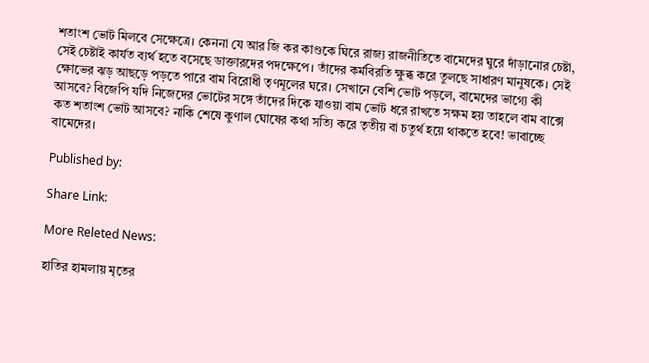শতাংশ ভোট মিলবে সেক্ষেত্রে। কেননা যে আর জি কর কাণ্ডকে ঘিরে রাজ্য রাজনীতিতে বামেদের ঘুরে দাঁড়ানোর চেষ্টা, সেই চেষ্টাই কার্যত ব্যর্থ হতে বসেছে ডাক্তারদের পদক্ষেপে। তাঁদের কর্মবিরতি ক্ষুব্ধ করে তুলছে সাধারণ মানুষকে। সেই ক্ষোভের ঝড় আছড়ে পড়তে পারে বাম বিরোধী তৃণমূলের ঘরে। সেখানে বেশি ভোট পড়লে, বামেদের ভাগ্যে কী আসবে? বিজেপি যদি নিজেদের ভোটের সঙ্গে তাঁদের দিকে যাওয়া বাম ভোট ধরে রাখতে সক্ষম হয় তাহলে বাম বাক্সে কত শতাংশ ভোট আসবে? নাকি শেষে কুণাল ঘোষের কথা সত্যি করে তৃতীয় বা চতুর্থ হয়ে থাকতে হবে! ভাবাচ্ছে বামেদের।

Published by:

Share Link:

More Releted News:

হাতির হামলায় মৃতের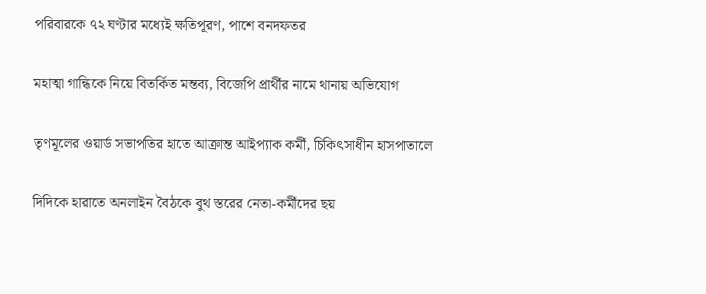পরিবারকে ৭২ ঘণ্টার মধ্যেই ক্ষতিপূরণ, পাশে বনদফতর

মহাত্মা গান্ধিকে নিয়ে বিতর্কিত মন্তব্য, বিজেপি প্রার্থীর নামে থানায় অভিযোগ

তৃণমূলের ওয়ার্ড সভাপতির হাতে আক্রান্ত আইপ্যাক কর্মী, চিকিৎসাধীন হাসপাতালে

দিদিকে হারাতে অনলাইন বৈঠকে বুথ স্তরের নেতা-কর্মীদের ছয়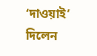‘দাওয়াই’ দিলেন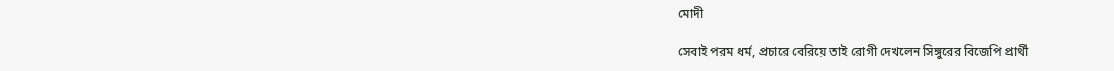মোদী

সেবাই পরম ধর্ম, প্রচারে বেরিয়ে তাই রোগী দেখলেন সিঙ্গুরের বিজেপি প্রার্থী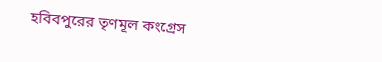হবিবপুরের তৃণমূল কংগ্রেস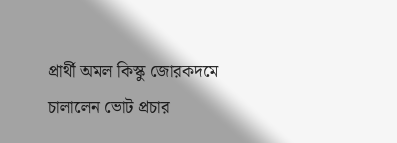প্রার্থী অমল কিস্কু জোরকদমে চালালেন ভোট প্রচার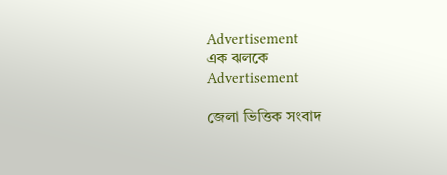Advertisement
এক ঝলকে
Advertisement

জেলা ভিত্তিক সংবাদ